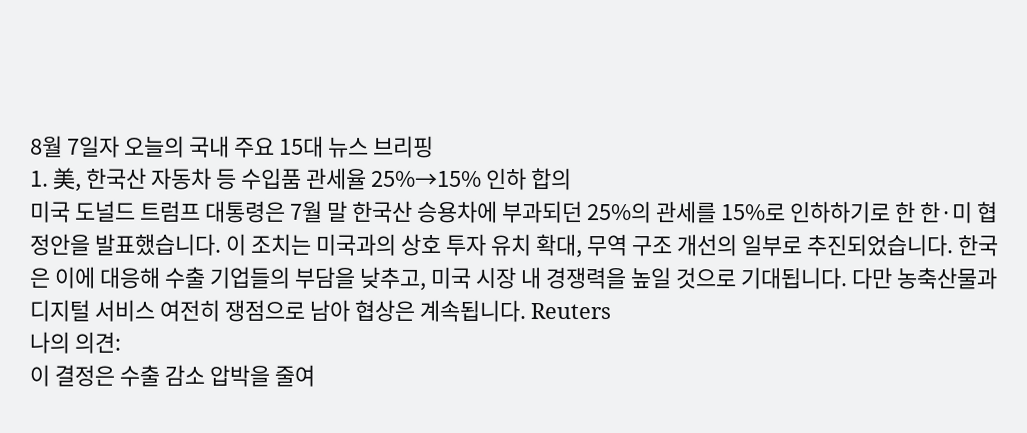8월 7일자 오늘의 국내 주요 15대 뉴스 브리핑
1. 美, 한국산 자동차 등 수입품 관세율 25%→15% 인하 합의
미국 도널드 트럼프 대통령은 7월 말 한국산 승용차에 부과되던 25%의 관세를 15%로 인하하기로 한 한·미 협정안을 발표했습니다. 이 조치는 미국과의 상호 투자 유치 확대, 무역 구조 개선의 일부로 추진되었습니다. 한국은 이에 대응해 수출 기업들의 부담을 낮추고, 미국 시장 내 경쟁력을 높일 것으로 기대됩니다. 다만 농축산물과 디지털 서비스 여전히 쟁점으로 남아 협상은 계속됩니다. Reuters
나의 의견:
이 결정은 수출 감소 압박을 줄여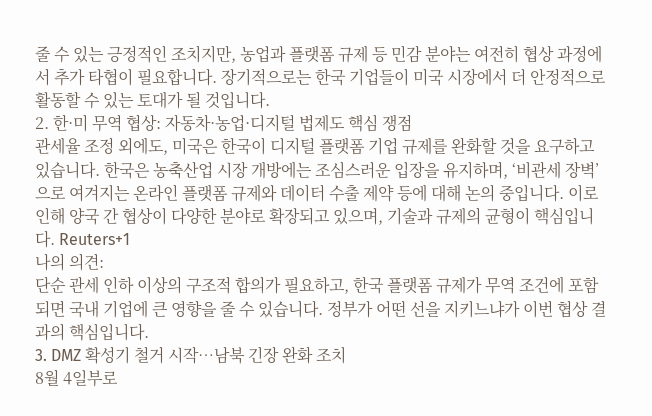줄 수 있는 긍정적인 조치지만, 농업과 플랫폼 규제 등 민감 분야는 여전히 협상 과정에서 추가 타협이 필요합니다. 장기적으로는 한국 기업들이 미국 시장에서 더 안정적으로 활동할 수 있는 토대가 될 것입니다.
2. 한·미 무역 협상: 자동차·농업·디지털 법제도 핵심 쟁점
관세율 조정 외에도, 미국은 한국이 디지털 플랫폼 기업 규제를 완화할 것을 요구하고 있습니다. 한국은 농축산업 시장 개방에는 조심스러운 입장을 유지하며, ‘비관세 장벽’으로 여겨지는 온라인 플랫폼 규제와 데이터 수출 제약 등에 대해 논의 중입니다. 이로 인해 양국 간 협상이 다양한 분야로 확장되고 있으며, 기술과 규제의 균형이 핵심입니다. Reuters+1
나의 의견:
단순 관세 인하 이상의 구조적 합의가 필요하고, 한국 플랫폼 규제가 무역 조건에 포함되면 국내 기업에 큰 영향을 줄 수 있습니다. 정부가 어떤 선을 지키느냐가 이번 협상 결과의 핵심입니다.
3. DMZ 확성기 철거 시작…남북 긴장 완화 조치
8월 4일부로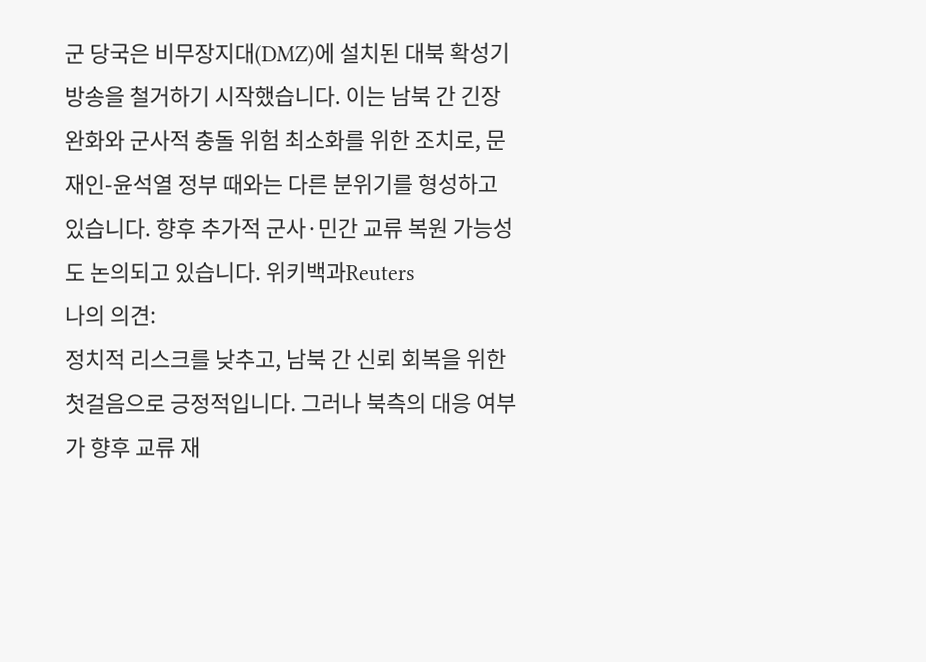군 당국은 비무장지대(DMZ)에 설치된 대북 확성기 방송을 철거하기 시작했습니다. 이는 남북 간 긴장 완화와 군사적 충돌 위험 최소화를 위한 조치로, 문재인‑윤석열 정부 때와는 다른 분위기를 형성하고 있습니다. 향후 추가적 군사·민간 교류 복원 가능성도 논의되고 있습니다. 위키백과Reuters
나의 의견:
정치적 리스크를 낮추고, 남북 간 신뢰 회복을 위한 첫걸음으로 긍정적입니다. 그러나 북측의 대응 여부가 향후 교류 재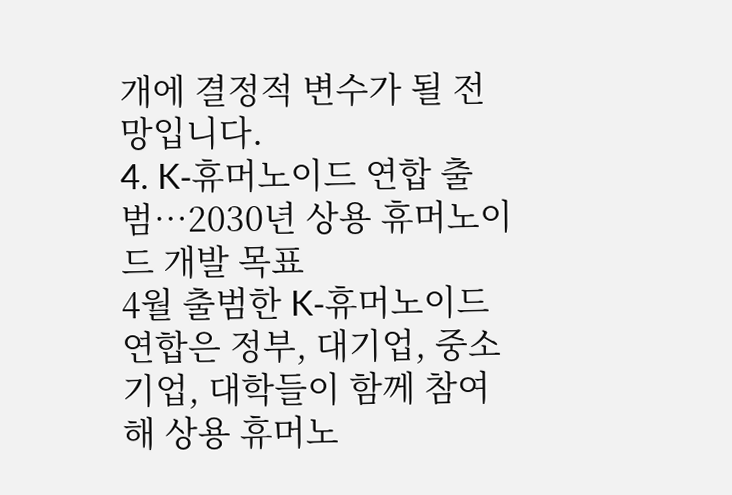개에 결정적 변수가 될 전망입니다.
4. K‑휴머노이드 연합 출범…2030년 상용 휴머노이드 개발 목표
4월 출범한 K‑휴머노이드 연합은 정부, 대기업, 중소기업, 대학들이 함께 참여해 상용 휴머노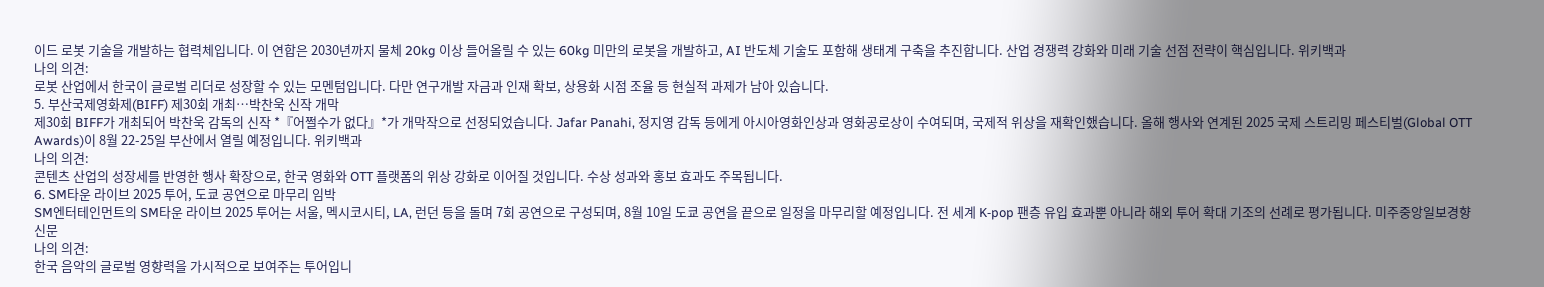이드 로봇 기술을 개발하는 협력체입니다. 이 연합은 2030년까지 물체 20kg 이상 들어올릴 수 있는 60kg 미만의 로봇을 개발하고, AI 반도체 기술도 포함해 생태계 구축을 추진합니다. 산업 경쟁력 강화와 미래 기술 선점 전략이 핵심입니다. 위키백과
나의 의견:
로봇 산업에서 한국이 글로벌 리더로 성장할 수 있는 모멘텀입니다. 다만 연구개발 자금과 인재 확보, 상용화 시점 조율 등 현실적 과제가 남아 있습니다.
5. 부산국제영화제(BIFF) 제30회 개최…박찬욱 신작 개막
제30회 BIFF가 개최되어 박찬욱 감독의 신작 *『어쩔수가 없다』*가 개막작으로 선정되었습니다. Jafar Panahi, 정지영 감독 등에게 아시아영화인상과 영화공로상이 수여되며, 국제적 위상을 재확인했습니다. 올해 행사와 연계된 2025 국제 스트리밍 페스티벌(Global OTT Awards)이 8월 22‑25일 부산에서 열릴 예정입니다. 위키백과
나의 의견:
콘텐츠 산업의 성장세를 반영한 행사 확장으로, 한국 영화와 OTT 플랫폼의 위상 강화로 이어질 것입니다. 수상 성과와 홍보 효과도 주목됩니다.
6. SM타운 라이브 2025 투어, 도쿄 공연으로 마무리 임박
SM엔터테인먼트의 SM타운 라이브 2025 투어는 서울, 멕시코시티, LA, 런던 등을 돌며 7회 공연으로 구성되며, 8월 10일 도쿄 공연을 끝으로 일정을 마무리할 예정입니다. 전 세계 K‑pop 팬층 유입 효과뿐 아니라 해외 투어 확대 기조의 선례로 평가됩니다. 미주중앙일보경향신문
나의 의견:
한국 음악의 글로벌 영향력을 가시적으로 보여주는 투어입니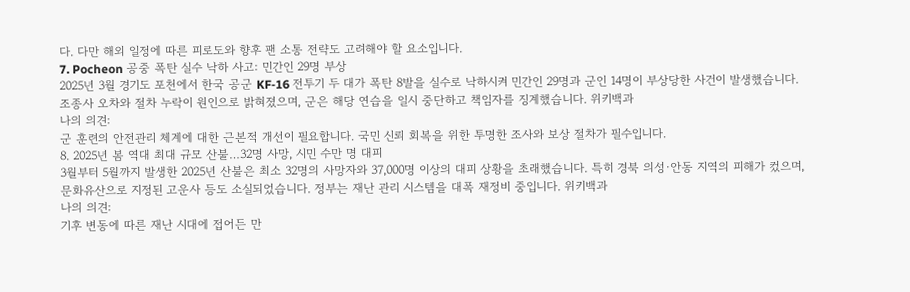다. 다만 해외 일정에 따른 피로도와 향후 팬 소통 전략도 고려해야 할 요소입니다.
7. Pocheon 공중 폭탄 실수 낙하 사고: 민간인 29명 부상
2025년 3월 경기도 포천에서 한국 공군 KF‑16 전투기 두 대가 폭탄 8발을 실수로 낙하시켜 민간인 29명과 군인 14명이 부상당한 사건이 발생했습니다. 조종사 오차와 절차 누락이 원인으로 밝혀졌으며, 군은 해당 연습을 일시 중단하고 책임자를 징계했습니다. 위키백과
나의 의견:
군 훈련의 안전관리 체계에 대한 근본적 개선이 필요합니다. 국민 신뢰 회복을 위한 투명한 조사와 보상 절차가 필수입니다.
8. 2025년 봄 역대 최대 규모 산불…32명 사망, 시민 수만 명 대피
3월부터 5월까지 발생한 2025년 산불은 최소 32명의 사망자와 37,000명 이상의 대피 상황을 초래했습니다. 특히 경북 의성·안동 지역의 피해가 컸으며, 문화유산으로 지정된 고운사 등도 소실되었습니다. 정부는 재난 관리 시스템을 대폭 재정비 중입니다. 위키백과
나의 의견:
기후 변동에 따른 재난 시대에 접어든 만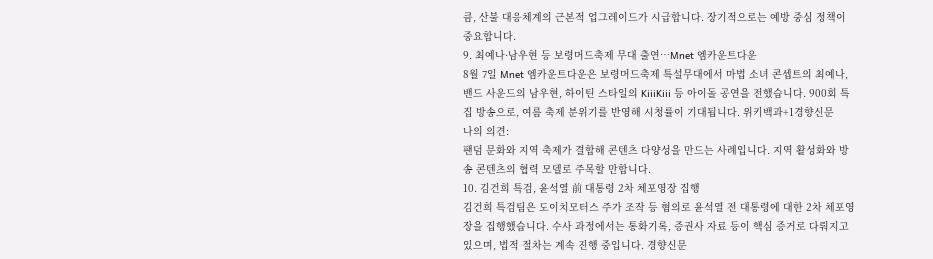큼, 산불 대응체계의 근본적 업그레이드가 시급합니다. 장기적으로는 예방 중심 정책이 중요합니다.
9. 최예나·남우현 등 보령머드축제 무대 출연…Mnet 엠카운트다운
8월 7일 Mnet 엠카운트다운은 보령머드축제 특설무대에서 마법 소녀 콘셉트의 최예나, 밴드 사운드의 남우현, 하이틴 스타일의 KiiiKiii 등 아이돌 공연을 전했습니다. 900회 특집 방송으로, 여름 축제 분위기를 반영해 시청률이 기대됩니다. 위키백과+1경향신문
나의 의견:
팬덤 문화와 지역 축제가 결합해 콘텐츠 다양성을 만드는 사례입니다. 지역 활성화와 방송 콘텐츠의 협력 모델로 주목할 만합니다.
10. 김건희 특검, 윤석열 前 대통령 2차 체포영장 집행
김건희 특검팀은 도이치모터스 주가 조작 등 혐의로 윤석열 전 대통령에 대한 2차 체포영장을 집행했습니다. 수사 과정에서는 통화기록, 증권사 자료 등이 핵심 증거로 다뤄지고 있으며, 법적 절차는 계속 진행 중입니다. 경향신문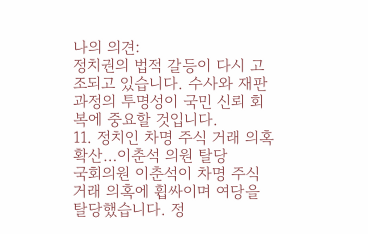나의 의견:
정치권의 법적 갈등이 다시 고조되고 있습니다. 수사와 재판 과정의 투명성이 국민 신뢰 회복에 중요할 것입니다.
11. 정치인 차명 주식 거래 의혹 확산…이춘석 의원 탈당
국회의원 이춘석이 차명 주식 거래 의혹에 휩싸이며 여당을 탈당했습니다. 정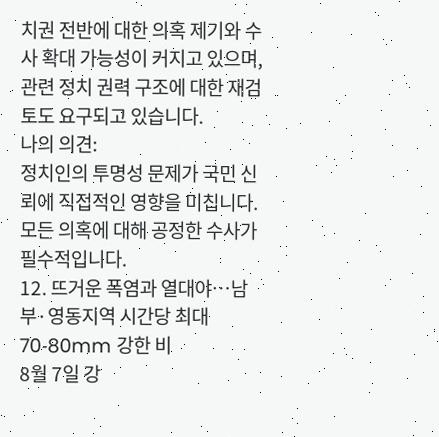치권 전반에 대한 의혹 제기와 수사 확대 가능성이 커지고 있으며, 관련 정치 권력 구조에 대한 재검토도 요구되고 있습니다.
나의 의견:
정치인의 투명성 문제가 국민 신뢰에 직접적인 영향을 미칩니다. 모든 의혹에 대해 공정한 수사가 필수적입니다.
12. 뜨거운 폭염과 열대야…남부·영동지역 시간당 최대 70‑80mm 강한 비
8월 7일 강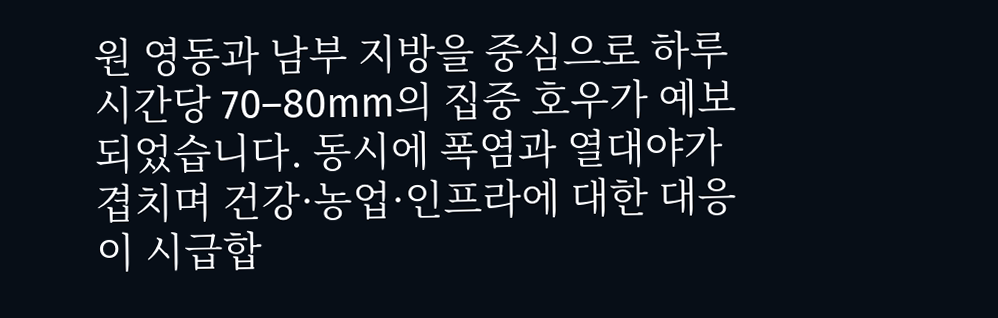원 영동과 남부 지방을 중심으로 하루 시간당 70–80mm의 집중 호우가 예보되었습니다. 동시에 폭염과 열대야가 겹치며 건강·농업·인프라에 대한 대응이 시급합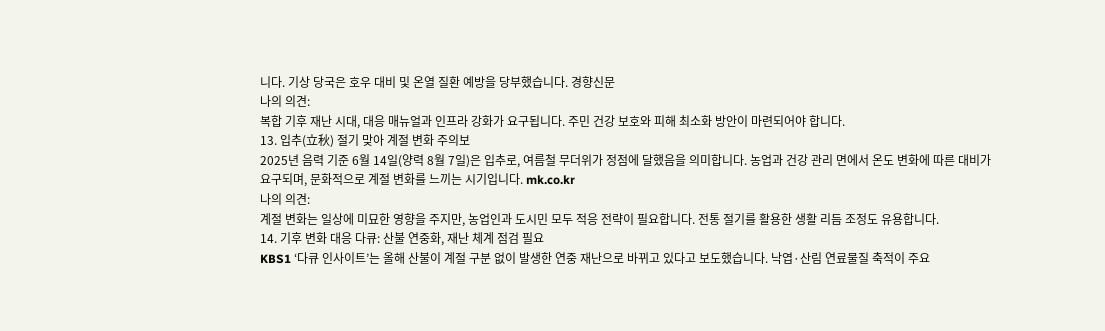니다. 기상 당국은 호우 대비 및 온열 질환 예방을 당부했습니다. 경향신문
나의 의견:
복합 기후 재난 시대, 대응 매뉴얼과 인프라 강화가 요구됩니다. 주민 건강 보호와 피해 최소화 방안이 마련되어야 합니다.
13. 입추(立秋) 절기 맞아 계절 변화 주의보
2025년 음력 기준 6월 14일(양력 8월 7일)은 입추로, 여름철 무더위가 정점에 달했음을 의미합니다. 농업과 건강 관리 면에서 온도 변화에 따른 대비가 요구되며, 문화적으로 계절 변화를 느끼는 시기입니다. mk.co.kr
나의 의견:
계절 변화는 일상에 미묘한 영향을 주지만, 농업인과 도시민 모두 적응 전략이 필요합니다. 전통 절기를 활용한 생활 리듬 조정도 유용합니다.
14. 기후 변화 대응 다큐: 산불 연중화, 재난 체계 점검 필요
KBS1 ‘다큐 인사이트’는 올해 산불이 계절 구분 없이 발생한 연중 재난으로 바뀌고 있다고 보도했습니다. 낙엽·산림 연료물질 축적이 주요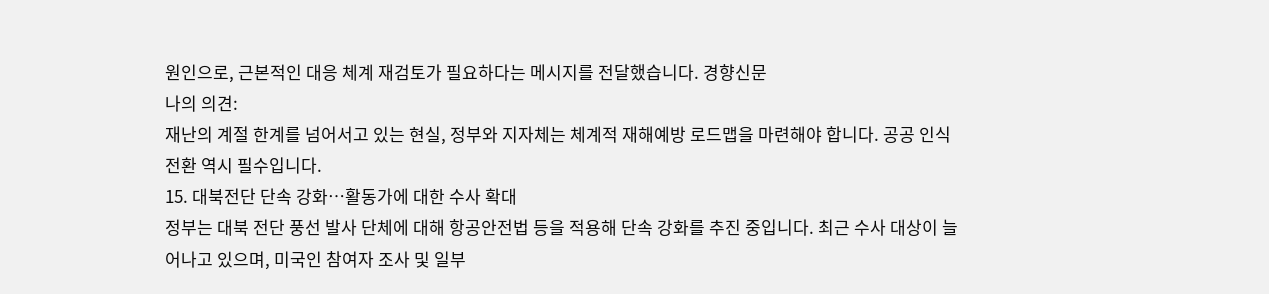원인으로, 근본적인 대응 체계 재검토가 필요하다는 메시지를 전달했습니다. 경향신문
나의 의견:
재난의 계절 한계를 넘어서고 있는 현실, 정부와 지자체는 체계적 재해예방 로드맵을 마련해야 합니다. 공공 인식 전환 역시 필수입니다.
15. 대북전단 단속 강화…활동가에 대한 수사 확대
정부는 대북 전단 풍선 발사 단체에 대해 항공안전법 등을 적용해 단속 강화를 추진 중입니다. 최근 수사 대상이 늘어나고 있으며, 미국인 참여자 조사 및 일부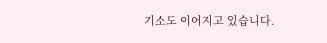기소도 이어지고 있습니다.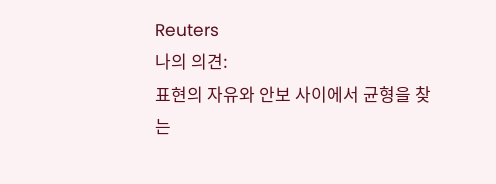Reuters
나의 의견:
표현의 자유와 안보 사이에서 균형을 찾는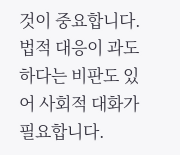것이 중요합니다. 법적 대응이 과도하다는 비판도 있어 사회적 대화가 필요합니다.